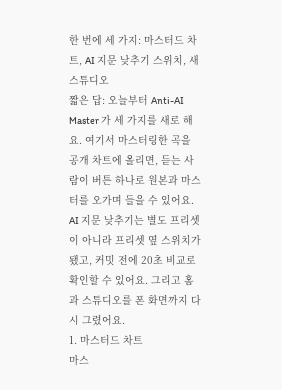한 번에 세 가지: 마스터드 차트, AI 지문 낮추기 스위치, 새 스튜디오
짧은 답: 오늘부터 Anti-AI Master 가 세 가지를 새로 해요. 여기서 마스터링한 곡을 공개 차트에 올리면, 듣는 사람이 버튼 하나로 원본과 마스터를 오가며 들을 수 있어요. AI 지문 낮추기는 별도 프리셋이 아니라 프리셋 옆 스위치가 됐고, 커밋 전에 20초 비교로 확인할 수 있어요. 그리고 홈과 스튜디오를 폰 화면까지 다시 그렸어요.
1. 마스터드 차트
마스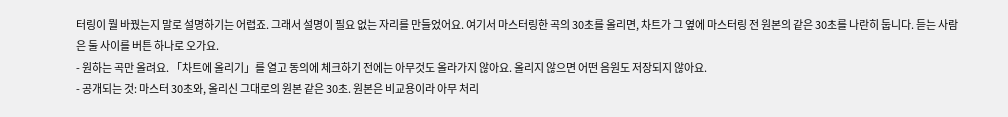터링이 뭘 바꿨는지 말로 설명하기는 어렵죠. 그래서 설명이 필요 없는 자리를 만들었어요. 여기서 마스터링한 곡의 30초를 올리면, 차트가 그 옆에 마스터링 전 원본의 같은 30초를 나란히 둡니다. 듣는 사람은 둘 사이를 버튼 하나로 오가요.
- 원하는 곡만 올려요. 「차트에 올리기」를 열고 동의에 체크하기 전에는 아무것도 올라가지 않아요. 올리지 않으면 어떤 음원도 저장되지 않아요.
- 공개되는 것: 마스터 30초와, 올리신 그대로의 원본 같은 30초. 원본은 비교용이라 아무 처리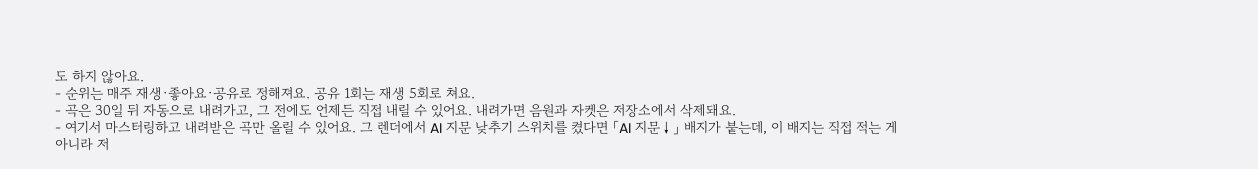도 하지 않아요.
- 순위는 매주 재생·좋아요·공유로 정해져요. 공유 1회는 재생 5회로 쳐요.
- 곡은 30일 뒤 자동으로 내려가고, 그 전에도 언제든 직접 내릴 수 있어요. 내려가면 음원과 자켓은 저장소에서 삭제돼요.
- 여기서 마스터링하고 내려받은 곡만 올릴 수 있어요. 그 렌더에서 AI 지문 낮추기 스위치를 켰다면 「AI 지문↓」 배지가 붙는데, 이 배지는 직접 적는 게 아니라 저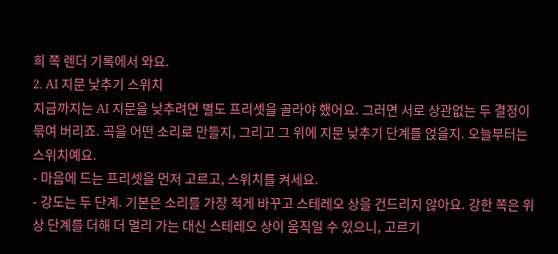희 쪽 렌더 기록에서 와요.
2. AI 지문 낮추기 스위치
지금까지는 AI 지문을 낮추려면 별도 프리셋을 골라야 했어요. 그러면 서로 상관없는 두 결정이 묶여 버리죠. 곡을 어떤 소리로 만들지, 그리고 그 위에 지문 낮추기 단계를 얹을지. 오늘부터는 스위치예요.
- 마음에 드는 프리셋을 먼저 고르고, 스위치를 켜세요.
- 강도는 두 단계. 기본은 소리를 가장 적게 바꾸고 스테레오 상을 건드리지 않아요. 강한 쪽은 위상 단계를 더해 더 멀리 가는 대신 스테레오 상이 움직일 수 있으니, 고르기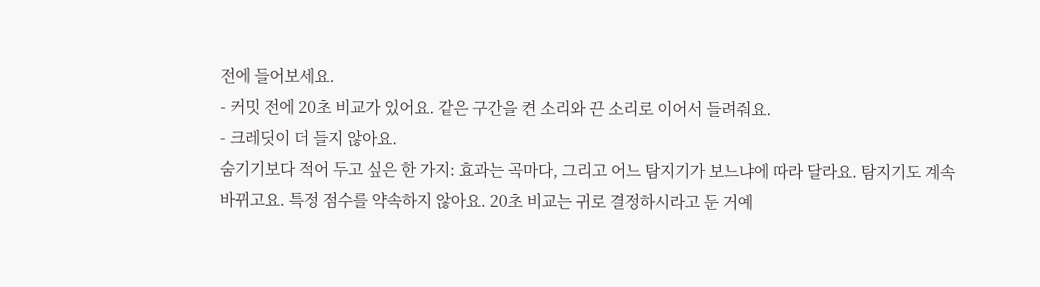전에 들어보세요.
- 커밋 전에 20초 비교가 있어요. 같은 구간을 켠 소리와 끈 소리로 이어서 들려줘요.
- 크레딧이 더 들지 않아요.
숨기기보다 적어 두고 싶은 한 가지: 효과는 곡마다, 그리고 어느 탐지기가 보느냐에 따라 달라요. 탐지기도 계속 바뀌고요. 특정 점수를 약속하지 않아요. 20초 비교는 귀로 결정하시라고 둔 거예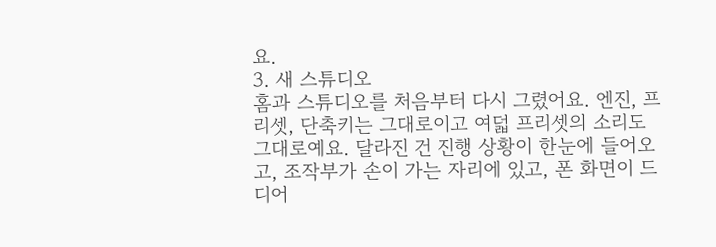요.
3. 새 스튜디오
홈과 스튜디오를 처음부터 다시 그렸어요. 엔진, 프리셋, 단축키는 그대로이고 여덟 프리셋의 소리도 그대로예요. 달라진 건 진행 상황이 한눈에 들어오고, 조작부가 손이 가는 자리에 있고, 폰 화면이 드디어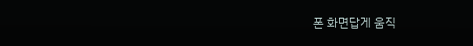폰 화면답게 움직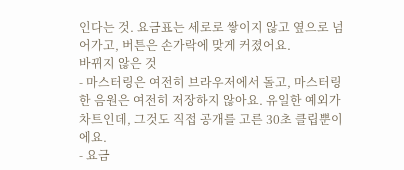인다는 것. 요금표는 세로로 쌓이지 않고 옆으로 넘어가고, 버튼은 손가락에 맞게 커졌어요.
바뀌지 않은 것
- 마스터링은 여전히 브라우저에서 돌고, 마스터링한 음원은 여전히 저장하지 않아요. 유일한 예외가 차트인데, 그것도 직접 공개를 고른 30초 클립뿐이에요.
- 요금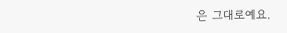은 그대로예요.